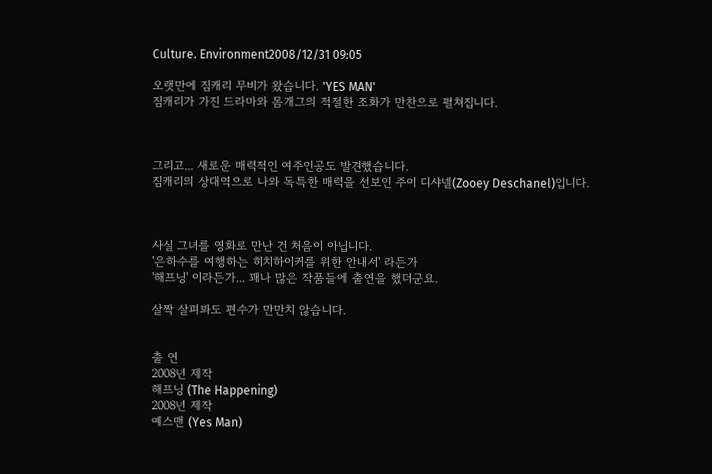Culture. Environment2008/12/31 09:05

오랫만에 짐캐리 무비가 왔습니다. 'YES MAN'
짐캐리가 가진 드라마와 몸개그의 적절한 조화가 만찬으로 펼쳐집니다.



그리고... 새로운 매력적인 여주인공도 발견했습니다.
짐캐리의 상대역으로 나와 독특한 매력을 선보인 주이 디샤넬(Zooey Deschanel)입니다.



사실 그녀를 영화로 만난 건 처음이 아닙니다.
'은하수를 여행하는 히치하이커를 위한 안내서' 라든가
'해프닝' 이라든가... 꽤나 많은 작품들에 출연을 했더군요.

살짝 살펴봐도 편수가 만만치 않습니다.


출 연
2008년 제작
해프닝 (The Happening)
2008년 제작
예스맨 (Yes Man)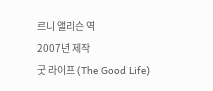르니 앨리슨 역
2007년 제작
굿 라이프 (The Good Life)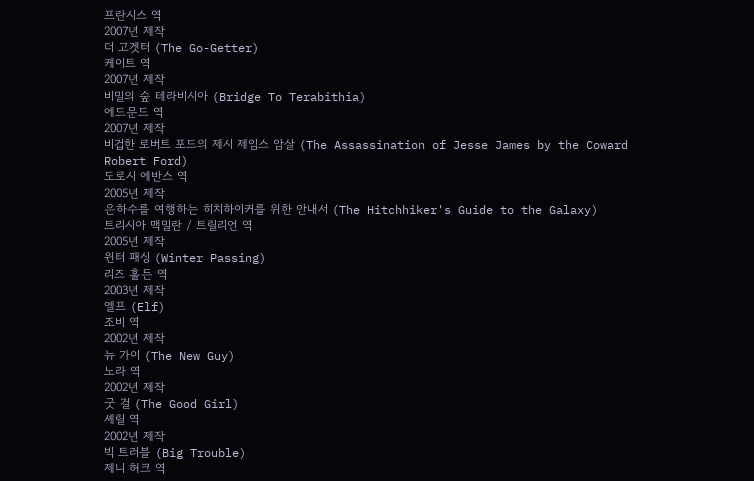프란시스 역
2007년 제작
더 고겟터 (The Go-Getter)
케이트 역
2007년 제작
비밀의 숲 테라비시아 (Bridge To Terabithia)
에드문드 역
2007년 제작
비겁한 로버트 포드의 제시 제임스 암살 (The Assassination of Jesse James by the Coward Robert Ford)
도로시 에반스 역
2005년 제작
은하수를 여행하는 히치하이커를 위한 안내서 (The Hitchhiker's Guide to the Galaxy)
트리시아 맥밀란 / 트릴리언 역
2005년 제작
윈터 패싱 (Winter Passing)
리즈 홀든 역
2003년 제작
엘프 (Elf)
조비 역
2002년 제작
뉴 가이 (The New Guy)
노라 역
2002년 제작
굿 걸 (The Good Girl)
셰릴 역
2002년 제작
빅 트러블 (Big Trouble)
제니 허크 역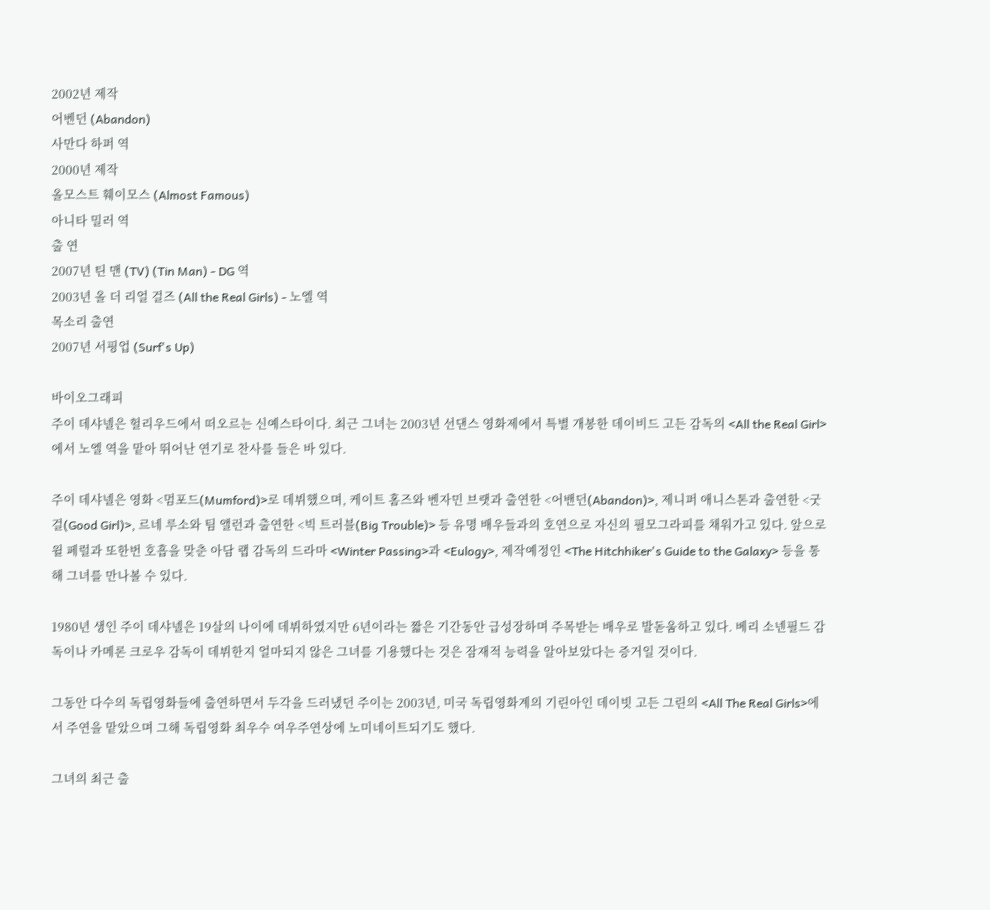2002년 제작
어벤던 (Abandon)
사만다 하퍼 역
2000년 제작
올모스트 훼이모스 (Almost Famous)
아니타 밀러 역
출 연
2007년 틴 맨 (TV) (Tin Man) - DG 역
2003년 올 더 리얼 걸즈 (All the Real Girls) - 노엘 역
목소리 출연
2007년 서핑업 (Surf's Up)

바이오그래피
주이 데샤넬은 헐리우드에서 떠오르는 신예스타이다. 최근 그녀는 2003년 선댄스 영화제에서 특별 개봉한 데이비드 고든 감독의 <All the Real Girl>에서 노엘 역을 맡아 뛰어난 연기로 찬사를 들은 바 있다.

주이 데샤넬은 영화 <멈포드(Mumford)>로 데뷔했으며, 케이트 홈즈와 벤자민 브랫과 출연한 <어밴던(Abandon)>, 제니퍼 애니스톤과 출연한 <굿 걸(Good Girl)>, 르네 루소와 팀 앨런과 출연한 <빅 트러블(Big Trouble)> 등 유명 배우들과의 호연으로 자신의 필모그라피를 채워가고 있다. 앞으로 윌 페럴과 또한번 호흡을 맞춘 아담 랩 감독의 드라마 <Winter Passing>과 <Eulogy>, 제작예정인 <The Hitchhiker's Guide to the Galaxy> 등을 통해 그녀를 만나볼 수 있다.

1980년 생인 주이 데샤넬은 19살의 나이에 데뷔하였지만 6년이라는 짧은 기간동안 급성장하며 주목받는 배우로 발돋움하고 있다. 베리 소넨필드 감독이나 카메론 크로우 감독이 데뷔한지 얼마되지 않은 그녀를 기용했다는 것은 잠재적 능력을 알아보았다는 증거일 것이다.

그동안 다수의 독립영화들에 출연하면서 두각을 드러냈던 주이는 2003년, 미국 독립영화계의 기린아인 데이빗 고든 그린의 <All The Real Girls>에서 주연을 맡았으며 그해 독립영화 최우수 여우주연상에 노미네이트되기도 했다.

그녀의 최근 출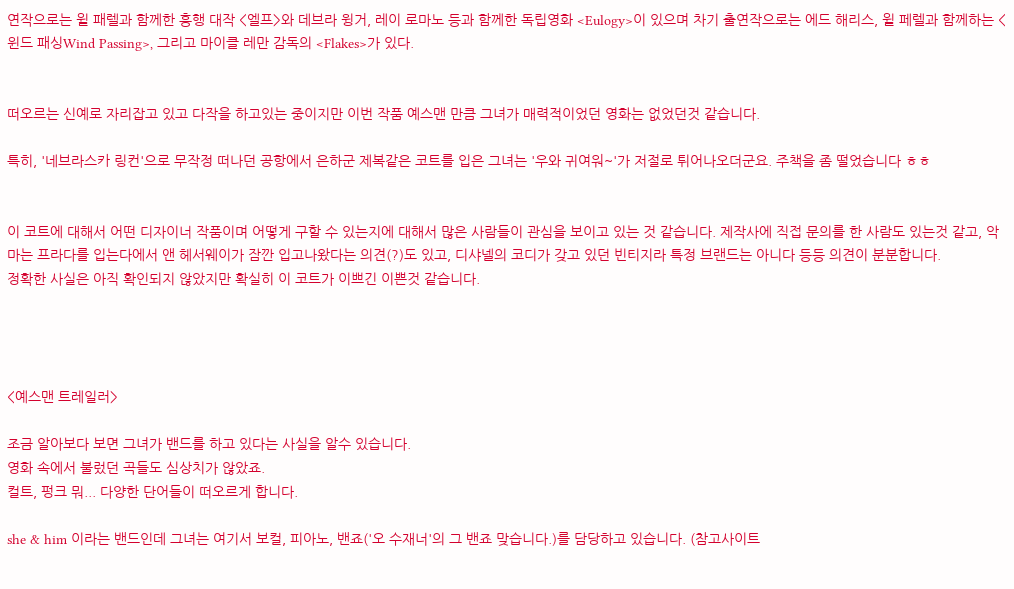연작으로는 윌 패렐과 함께한 흥행 대작 <엘프>와 데브라 윙거, 레이 로마노 등과 함께한 독립영화 <Eulogy>이 있으며 차기 출연작으로는 에드 해리스, 윌 페렐과 함께하는 <윈드 패싱Wind Passing>, 그리고 마이클 레만 감독의 <Flakes>가 있다.


떠오르는 신예로 자리잡고 있고 다작을 하고있는 중이지만 이번 작품 예스맨 만큼 그녀가 매력적이었던 영화는 없었던것 같습니다.

특히, '네브라스카 링컨'으로 무작정 떠나던 공항에서 은하군 제복같은 코트를 입은 그녀는 '우와 귀여워~'가 저절로 튀어나오더군요. 주책을 좀 떨었습니다 ㅎㅎ


이 코트에 대해서 어떤 디자이너 작품이며 어떻게 구할 수 있는지에 대해서 많은 사람들이 관심을 보이고 있는 것 같습니다. 제작사에 직접 문의를 한 사람도 있는것 같고, 악마는 프라다를 입는다에서 앤 헤서웨이가 잠깐 입고나왔다는 의견(?)도 있고, 디샤넬의 코디가 갖고 있던 빈티지라 특정 브랜드는 아니다 등등 의견이 분분합니다.
정확한 사실은 아직 확인되지 않았지만 확실히 이 코트가 이쁘긴 이쁜것 같습니다.




<예스맨 트레일러>

조금 알아보다 보면 그녀가 밴드를 하고 있다는 사실을 알수 있습니다.
영화 속에서 불렀던 곡들도 심상치가 않았죠.
컬트, 펑크 뭐... 다양한 단어들이 떠오르게 합니다.

she & him 이라는 밴드인데 그녀는 여기서 보컬, 피아노, 밴죠('오 수재너'의 그 밴죠 맞습니다.)를 담당하고 있습니다. (참고사이트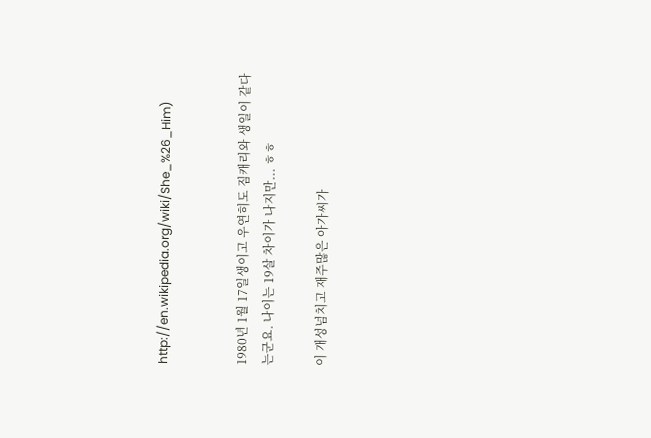http://en.wikipedia.org/wiki/She_%26_Him)


1980년 1월 17일생이고 우연히도 짐캐리와 생일이 같다는군요. 나이는 19살 차이가 나지만... ㅎㅎ

이 개성넘치고 재주많은 아가씨가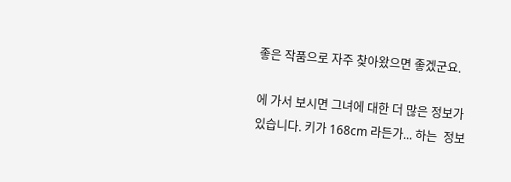좋은 작품으로 자주 찾아왔으면 좋겠군요.

에 가서 보시면 그녀에 대한 더 많은 정보가 있습니다. 키가 168cm 라든가... 하는  정보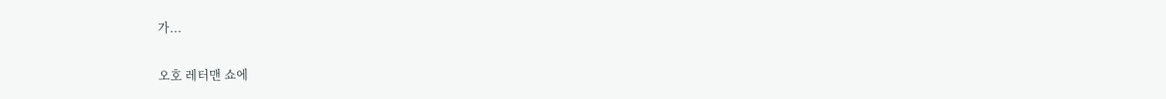가...

오호 레터맨 쇼에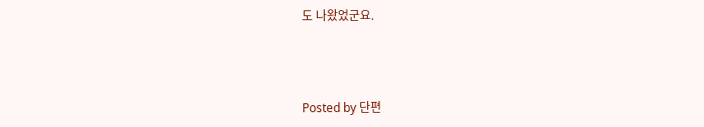도 나왔었군요.



Posted by 단편